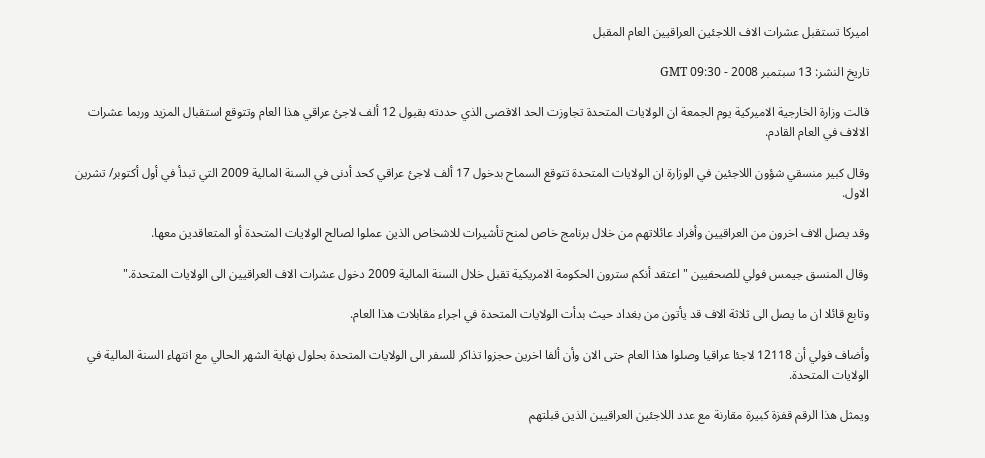اميركا تستقبل عشرات الاف اللاجئين العراقيين العام المقبل

تاريخ النشر: 13 سبتمبر 2008 - 09:30 GMT

قالت وزارة الخارجية الاميركية يوم الجمعة ان الولايات المتحدة تجاوزت الحد الاقصى الذي حددته بقبول 12 ألف لاجئ عراقي هذا العام وتتوقع استقبال المزيد وربما عشرات الالاف في العام القادم.

وقال كبير منسقي شؤون اللاجئين في الوزارة ان الولايات المتحدة تتوقع السماح بدخول 17 ألف لاجئ عراقي كحد أدنى في السنة المالية 2009 التي تبدأ في أول أكتوبر/ تشرين الاول.

وقد يصل الاف اخرون من العراقيين وأفراد عائلاتهم من خلال برنامج خاص لمنح تأشيرات للاشخاص الذين عملوا لصالح الولايات المتحدة أو المتعاقدين معها.

وقال المنسق جيمس فولي للصحفيين "اعتقد أنكم سترون الحكومة الامريكية تقبل خلال السنة المالية 2009 دخول عشرات الاف العراقيين الى الولايات المتحدة."

وتابع قائلا ان ما يصل الى ثلاثة الاف قد يأتون من بغداد حيث بدأت الولايات المتحدة في اجراء مقابلات هذا العام.

وأضاف فولي أن 12118 لاجئا عراقيا وصلوا هذا العام حتى الان وأن ألفا اخرين حجزوا تذاكر للسفر الى الولايات المتحدة بحلول نهاية الشهر الحالي مع انتهاء السنة المالية في الولايات المتحدة.

ويمثل هذا الرقم قفزة كبيرة مقارنة مع عدد اللاجئين العراقيين الذين قبلتهم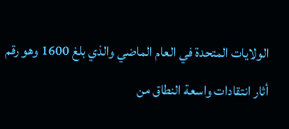الولايات المتحدة في العام الماضي والذي بلغ 1600 وهو رقم أثار انتقادات واسعة النطاق من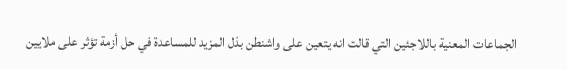الجماعات المعنية باللاجئين التي قالت انه يتعين على واشنطن بذل المزيد للمساعدة في حل أزمة تؤثر على ملايين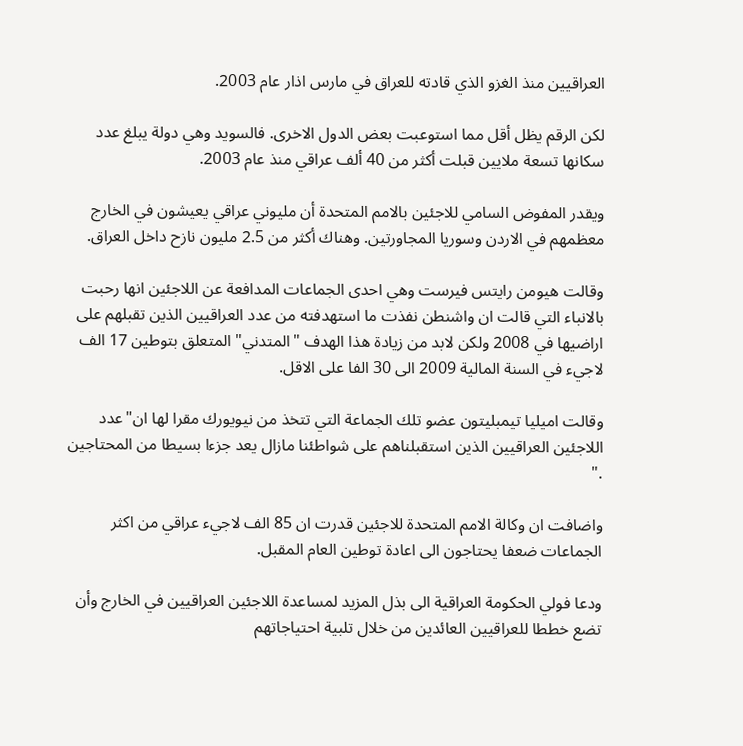العراقيين منذ الغزو الذي قادته للعراق في مارس اذار عام 2003.

لكن الرقم يظل أقل مما استوعبت بعض الدول الاخرى. فالسويد وهي دولة يبلغ عدد سكانها تسعة ملايين قبلت أكثر من 40 ألف عراقي منذ عام 2003.

ويقدر المفوض السامي للاجئين بالامم المتحدة أن مليوني عراقي يعيشون في الخارج معظمهم في الاردن وسوريا المجاورتين. وهناك أكثر من 2.5 مليون نازح داخل العراق.

وقالت هيومن رايتس فيرست وهي احدى الجماعات المدافعة عن اللاجئين انها رحبت بالانباء التي قالت ان واشنطن نفذت ما استهدفته من عدد العراقيين الذين تقبلهم على اراضيها في 2008 ولكن لابد من زيادة هذا الهدف "المتدني" المتعلق بتوطين 17 الف لاجيء في السنة المالية 2009 الى 30 الفا على الاقل.

وقالت اميليا تيمبليتون عضو تلك الجماعة التي تتخذ من نيويورك مقرا لها ان"عدد اللاجئين العراقيين الذين استقبلناهم على شواطئنا مازال يعد جزءا بسيطا من المحتاجين ."

واضافت ان وكالة الامم المتحدة للاجئين قدرت ان 85 الف لاجيء عراقي من اكثر الجماعات ضعفا يحتاجون الى اعادة توطين العام المقبل.

ودعا فولي الحكومة العراقية الى بذل المزيد لمساعدة اللاجئين العراقيين في الخارج وأن تضع خططا للعراقيين العائدين من خلال تلبية احتياجاتهم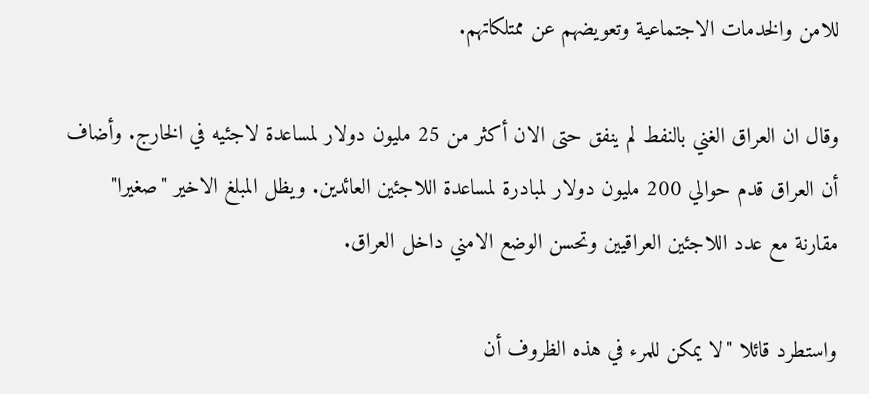للامن والخدمات الاجتماعية وتعويضهم عن ممتلكاتهم.

وقال ان العراق الغني بالنفط لم ينفق حتى الان أكثر من 25 مليون دولار لمساعدة لاجئيه في الخارج. وأضاف أن العراق قدم حوالي 200 مليون دولار لمبادرة لمساعدة اللاجئين العائدين. ويظل المبلغ الاخير "صغيرا" مقارنة مع عدد اللاجئين العراقيين وتحسن الوضع الامني داخل العراق.

واستطرد قائلا "لا يمكن للمرء في هذه الظروف أن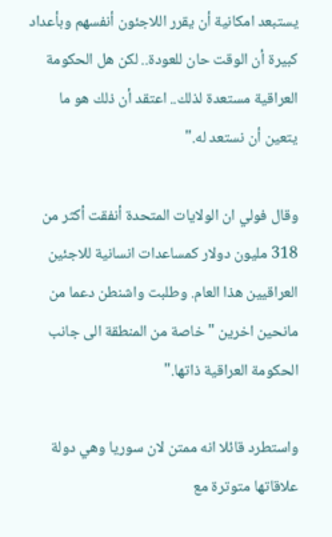يستبعد امكانية أن يقرر اللاجئون أنفسهم وبأعداد كبيرة أن الوقت حان للعودة.. لكن هل الحكومة العراقية مستعدة لذلك.. اعتقد أن ذلك هو ما يتعين أن نستعد له."

وقال فولي ان الولايات المتحدة أنفقت أكثر من 318 مليون دولار كمساعدات انسانية للاجئين العراقيين هذا العام. وطلبت واشنطن دعما من مانحين اخرين "خاصة من المنطقة الى جانب الحكومة العراقية ذاتها."

واستطرد قائلا انه ممتن لان سوريا وهي دولة علاقاتها متوترة مع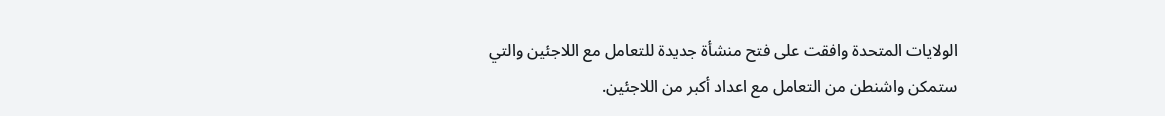الولايات المتحدة وافقت على فتح منشأة جديدة للتعامل مع اللاجئين والتي ستمكن واشنطن من التعامل مع اعداد أكبر من اللاجئين.